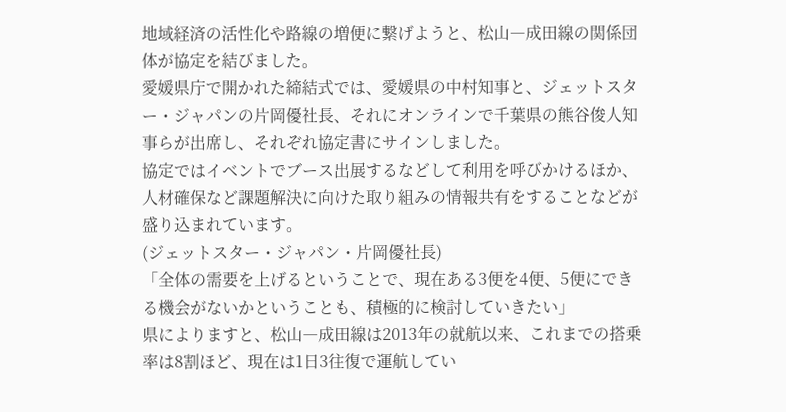地域経済の活性化や路線の増便に繋げようと、松山―成田線の関係団体が協定を結びました。
愛媛県庁で開かれた締結式では、愛媛県の中村知事と、ジェットスター・ジャパンの片岡優社長、それにオンラインで千葉県の熊谷俊人知事らが出席し、それぞれ協定書にサインしました。
協定ではイベントでブース出展するなどして利用を呼びかけるほか、人材確保など課題解決に向けた取り組みの情報共有をすることなどが盛り込まれています。
(ジェットスター・ジャパン・片岡優社長)
「全体の需要を上げるということで、現在ある3便を4便、5便にできる機会がないかということも、積極的に検討していきたい」
県によりますと、松山―成田線は2013年の就航以来、これまでの搭乗率は8割ほど、現在は1日3往復で運航してい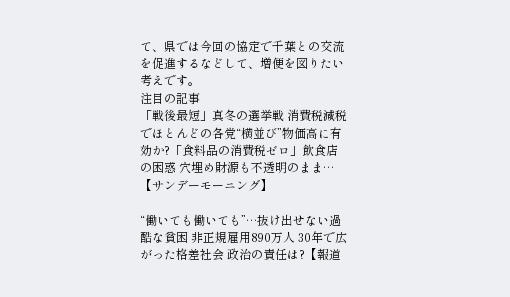て、県では今回の協定で千葉との交流を促進するなどして、増便を図りたい考えです。
注目の記事
「戦後最短」真冬の選挙戦 消費税減税でほとんどの各党“横並び”物価高に有効か?「食料品の消費税ゼロ」飲食店の困惑 穴埋め財源も不透明のまま…【サンデーモーニング】

“働いても働いても”…抜け出せない過酷な貧困 非正規雇用890万人 30年で広がった格差社会 政治の責任は?【報道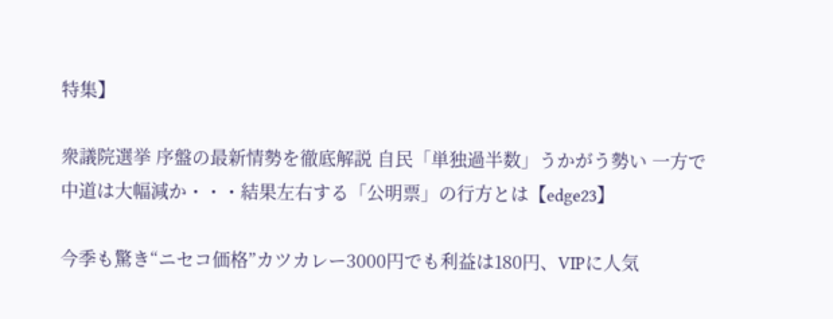特集】

衆議院選挙 序盤の最新情勢を徹底解説 自民「単独過半数」うかがう勢い 一方で中道は大幅減か・・・結果左右する「公明票」の行方とは【edge23】

今季も驚き“ニセコ価格”カツカレー3000円でも利益は180円、VIPに人気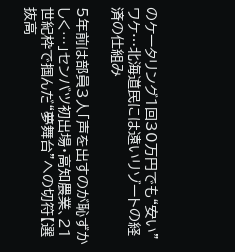のケータリング1回30万円でも“安い”ワケ…北海道民には遠いリゾートの経済の仕組み

5年前は部員3人「声を出すのが恥ずかしく⋯」センバツ初出場・高知農業、21世紀枠で掴んだ“夢舞台”への切符【選抜高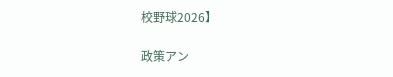校野球2026】

政策アン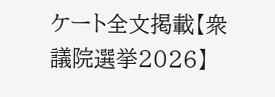ケート全文掲載【衆議院選挙2026】